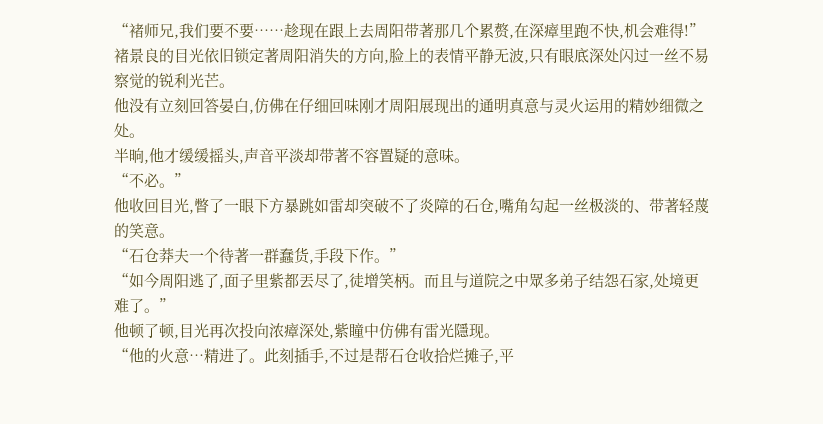“褚师兄,我们要不要……趁现在跟上去周阳带著那几个累赘,在深瘴里跑不快,机会难得!”
褚景良的目光依旧锁定著周阳消失的方向,脸上的表情平静无波,只有眼底深处闪过一丝不易察觉的锐利光芒。
他没有立刻回答晏白,仿佛在仔细回味刚才周阳展现出的通明真意与灵火运用的精妙细微之处。
半晌,他才缓缓摇头,声音平淡却带著不容置疑的意味。
“不必。”
他收回目光,瞥了一眼下方暴跳如雷却突破不了炎障的石仓,嘴角勾起一丝极淡的、带著轻蔑的笑意。
“石仓莽夫一个待著一群蠢货,手段下作。”
“如今周阳逃了,面子里紫都丟尽了,徒增笑柄。而且与道院之中眾多弟子结怨石家,处境更难了。”
他顿了顿,目光再次投向浓瘴深处,紫瞳中仿佛有雷光隱现。
“他的火意…精进了。此刻插手,不过是帮石仓收拾烂摊子,平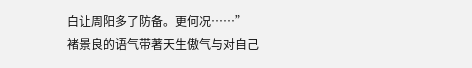白让周阳多了防备。更何况……”
褚景良的语气带著天生傲气与对自己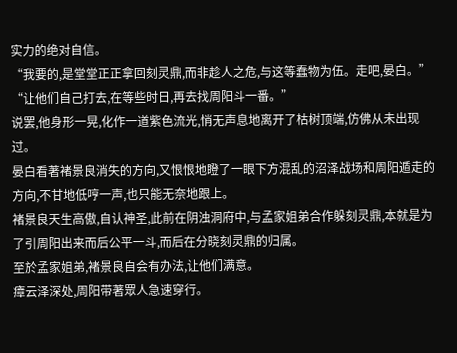实力的绝对自信。
“我要的,是堂堂正正拿回刻灵鼎,而非趁人之危,与这等蠢物为伍。走吧,晏白。”
“让他们自己打去,在等些时日,再去找周阳斗一番。”
说罢,他身形一晃,化作一道紫色流光,悄无声息地离开了枯树顶端,仿佛从未出现过。
晏白看著褚景良消失的方向,又恨恨地瞪了一眼下方混乱的沼泽战场和周阳遁走的方向,不甘地低哼一声,也只能无奈地跟上。
褚景良天生高傲,自认神圣,此前在阴浊洞府中,与孟家姐弟合作躲刻灵鼎,本就是为了引周阳出来而后公平一斗,而后在分晓刻灵鼎的归属。
至於孟家姐弟,褚景良自会有办法,让他们满意。
瘴云泽深处,周阳带著眾人急速穿行。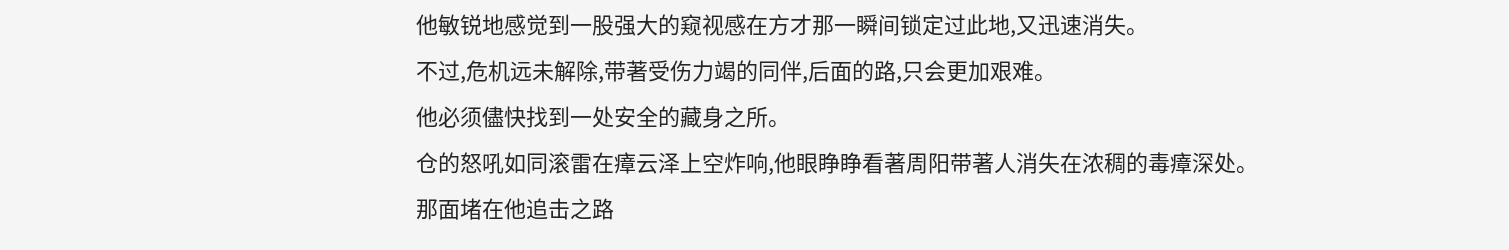他敏锐地感觉到一股强大的窥视感在方才那一瞬间锁定过此地,又迅速消失。
不过,危机远未解除,带著受伤力竭的同伴,后面的路,只会更加艰难。
他必须儘快找到一处安全的藏身之所。
仓的怒吼如同滚雷在瘴云泽上空炸响,他眼睁睁看著周阳带著人消失在浓稠的毒瘴深处。
那面堵在他追击之路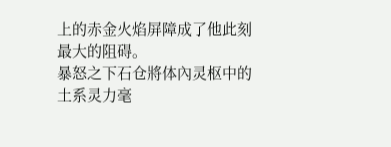上的赤金火焰屏障成了他此刻最大的阻碍。
暴怒之下石仓將体內灵枢中的土系灵力毫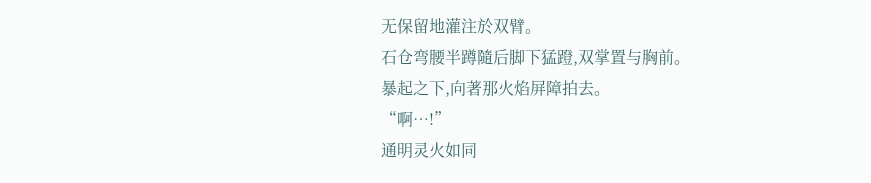无保留地灌注於双臂。
石仓弯腰半蹲隨后脚下猛蹬,双掌置与胸前。
暴起之下,向著那火焰屏障拍去。
“啊…!”
通明灵火如同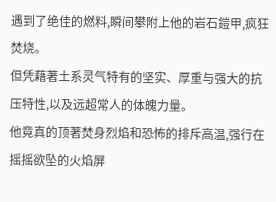遇到了绝佳的燃料,瞬间攀附上他的岩石鎧甲,疯狂焚烧。
但凭藉著土系灵气特有的坚实、厚重与强大的抗压特性,以及远超常人的体魄力量。
他竟真的顶著焚身烈焰和恐怖的排斥高温,强行在摇摇欲坠的火焰屏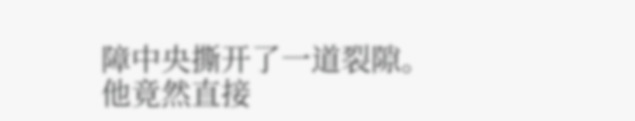障中央撕开了一道裂隙。
他竟然直接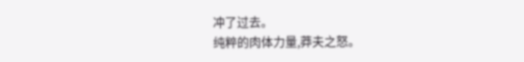冲了过去。
纯粹的肉体力量,莽夫之怒。